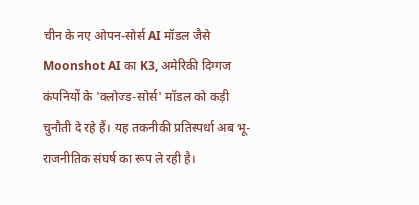चीन के नए ओपन-सोर्स AI मॉडल जैसे Moonshot AI का K3, अमेरिकी दिग्गज कंपनियों के 'क्लोज्ड-सोर्स' मॉडल को कड़ी चुनौती दे रहे हैं। यह तकनीकी प्रतिस्पर्धा अब भू-राजनीतिक संघर्ष का रूप ले रही है।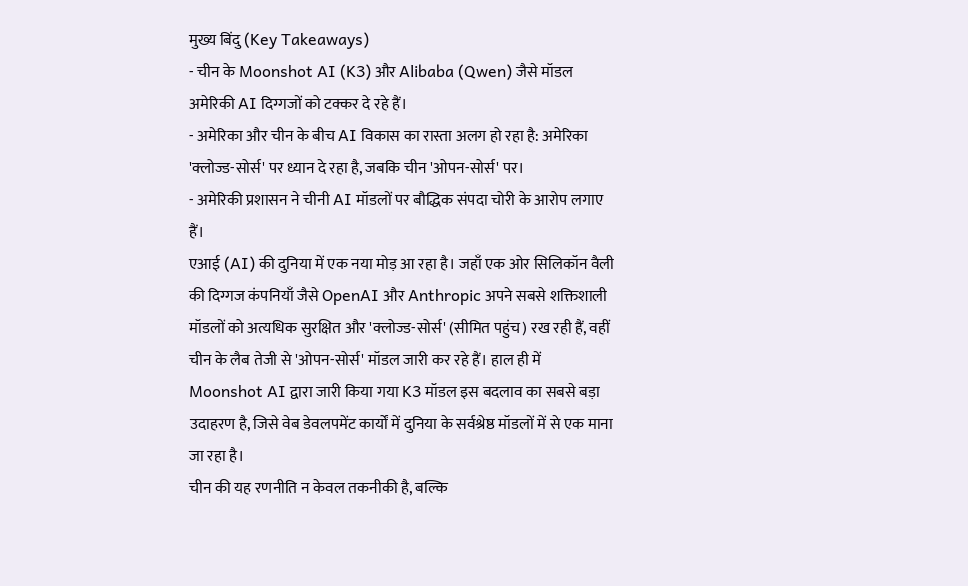मुख्य बिंदु (Key Takeaways)
- चीन के Moonshot AI (K3) और Alibaba (Qwen) जैसे मॉडल अमेरिकी AI दिग्गजों को टक्कर दे रहे हैं।
- अमेरिका और चीन के बीच AI विकास का रास्ता अलग हो रहा है: अमेरिका 'क्लोज्ड-सोर्स' पर ध्यान दे रहा है, जबकि चीन 'ओपन-सोर्स' पर।
- अमेरिकी प्रशासन ने चीनी AI मॉडलों पर बौद्धिक संपदा चोरी के आरोप लगाए हैं।
एआई (AI) की दुनिया में एक नया मोड़ आ रहा है। जहाँ एक ओर सिलिकॉन वैली की दिग्गज कंपनियाँ जैसे OpenAI और Anthropic अपने सबसे शक्तिशाली मॉडलों को अत्यधिक सुरक्षित और 'क्लोज्ड-सोर्स' (सीमित पहुंच) रख रही हैं, वहीं चीन के लैब तेजी से 'ओपन-सोर्स' मॉडल जारी कर रहे हैं। हाल ही में Moonshot AI द्वारा जारी किया गया K3 मॉडल इस बदलाव का सबसे बड़ा उदाहरण है, जिसे वेब डेवलपमेंट कार्यों में दुनिया के सर्वश्रेष्ठ मॉडलों में से एक माना जा रहा है।
चीन की यह रणनीति न केवल तकनीकी है, बल्कि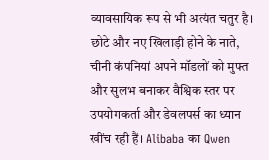व्यावसायिक रूप से भी अत्यंत चतुर है। छोटे और नए खिलाड़ी होने के नाते, चीनी कंपनियां अपने मॉडलों को मुफ्त और सुलभ बनाकर वैश्विक स्तर पर उपयोगकर्ता और डेवलपर्स का ध्यान खींच रही हैं। Alibaba का Qwen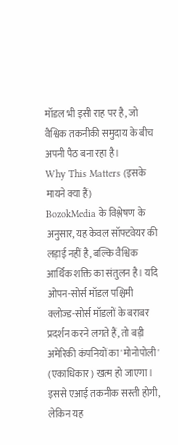मॉडल भी इसी राह पर है, जो वैश्विक तकनीकी समुदाय के बीच अपनी पैठ बना रहा है।
Why This Matters (इसके मायने क्या हैं)
BozokMedia के विश्लेषण के अनुसार, यह केवल सॉफ्टवेयर की लड़ाई नहीं है, बल्कि वैश्विक आर्थिक शक्ति का संतुलन है। यदि ओपन-सोर्स मॉडल पश्चिमी क्लोज्ड-सोर्स मॉडलों के बराबर प्रदर्शन करने लगते हैं, तो बड़ी अमेरिकी कंपनियों का 'मोनोपोली' (एकाधिकार) खत्म हो जाएगा। इससे एआई तकनीक सस्ती होगी, लेकिन यह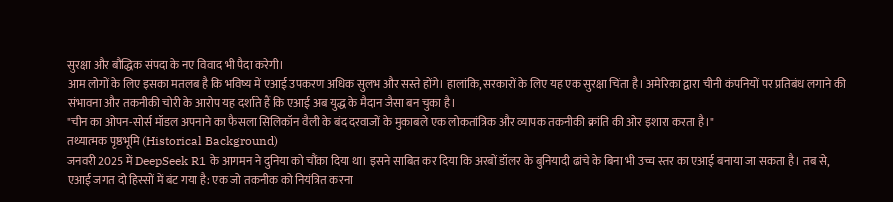सुरक्षा और बौद्धिक संपदा के नए विवाद भी पैदा करेगी।
आम लोगों के लिए इसका मतलब है कि भविष्य में एआई उपकरण अधिक सुलभ और सस्ते होंगे। हालांकि, सरकारों के लिए यह एक सुरक्षा चिंता है। अमेरिका द्वारा चीनी कंपनियों पर प्रतिबंध लगाने की संभावना और तकनीकी चोरी के आरोप यह दर्शाते हैं कि एआई अब युद्ध के मैदान जैसा बन चुका है।
"चीन का ओपन-सोर्स मॉडल अपनाने का फैसला सिलिकॉन वैली के बंद दरवाजों के मुकाबले एक लोकतांत्रिक और व्यापक तकनीकी क्रांति की ओर इशारा करता है।"
तथ्यात्मक पृष्ठभूमि (Historical Background)
जनवरी 2025 में DeepSeek R1 के आगमन ने दुनिया को चौंका दिया था। इसने साबित कर दिया कि अरबों डॉलर के बुनियादी ढांचे के बिना भी उच्च स्तर का एआई बनाया जा सकता है। तब से, एआई जगत दो हिस्सों में बंट गया है: एक जो तकनीक को नियंत्रित करना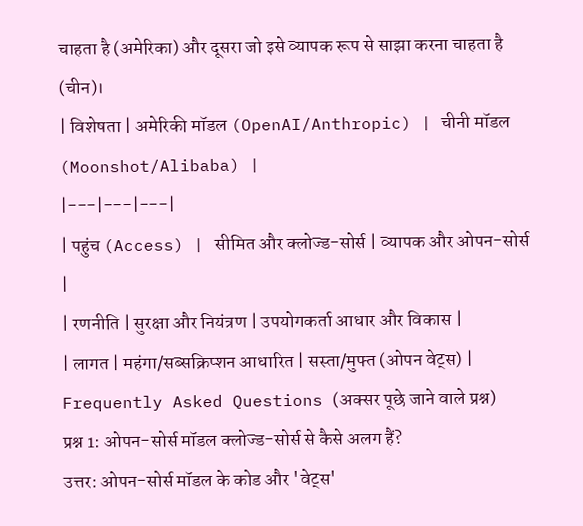चाहता है (अमेरिका) और दूसरा जो इसे व्यापक रूप से साझा करना चाहता है (चीन)।
| विशेषता | अमेरिकी मॉडल (OpenAI/Anthropic) | चीनी मॉडल (Moonshot/Alibaba) |
|---|---|---|
| पहुंच (Access) | सीमित और क्लोज्ड-सोर्स | व्यापक और ओपन-सोर्स |
| रणनीति | सुरक्षा और नियंत्रण | उपयोगकर्ता आधार और विकास |
| लागत | महंगा/सब्सक्रिप्शन आधारित | सस्ता/मुफ्त (ओपन वेट्स) |
Frequently Asked Questions (अक्सर पूछे जाने वाले प्रश्न)
प्रश्न 1: ओपन-सोर्स मॉडल क्लोज्ड-सोर्स से कैसे अलग हैं?
उत्तर: ओपन-सोर्स मॉडल के कोड और 'वेट्स'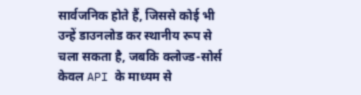सार्वजनिक होते हैं, जिससे कोई भी उन्हें डाउनलोड कर स्थानीय रूप से चला सकता है, जबकि क्लोज्ड-सोर्स केवल API के माध्यम से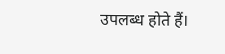उपलब्ध होते हैं।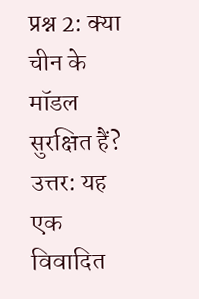प्रश्न 2: क्या चीन के मॉडल सुरक्षित हैं?
उत्तर: यह एक विवादित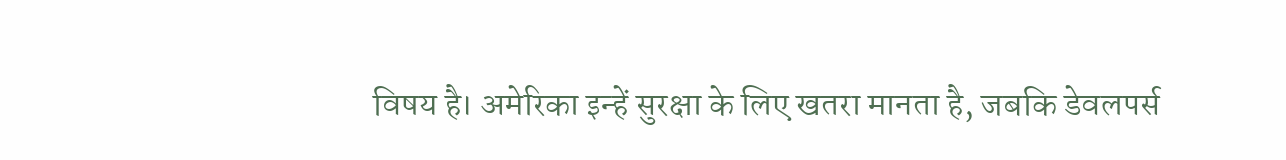विषय है। अमेरिका इन्हें सुरक्षा के लिए खतरा मानता है, जबकि डेवलपर्स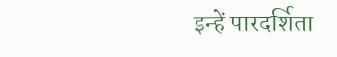इन्हें पारदर्शिता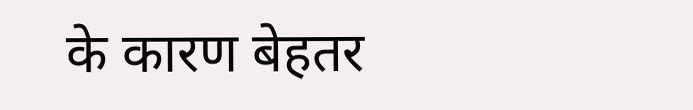के कारण बेहतर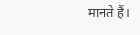मानते हैं।